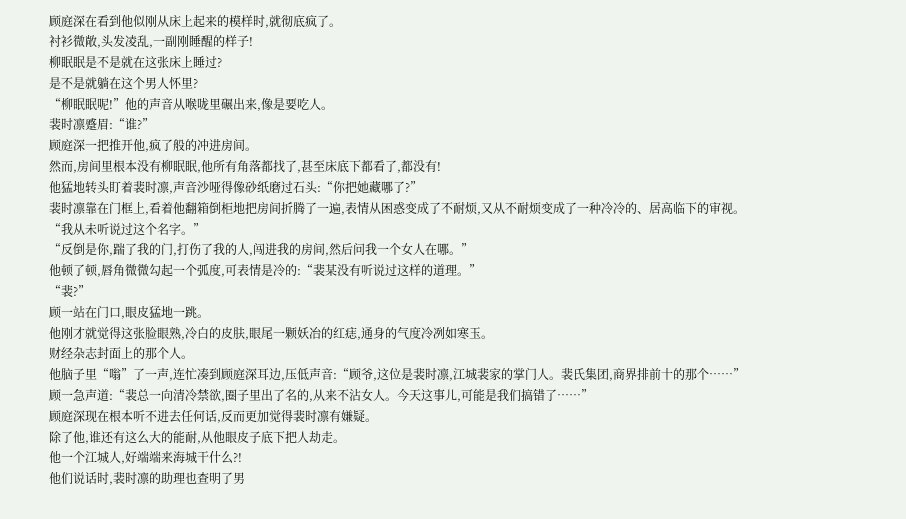顾庭深在看到他似刚从床上起来的模样时,就彻底疯了。
衬衫微敞,头发凌乱,一副刚睡醒的样子!
柳眠眠是不是就在这张床上睡过?
是不是就躺在这个男人怀里?
“柳眠眠呢!”他的声音从喉咙里碾出来,像是要吃人。
裴时凛蹙眉:“谁?”
顾庭深一把推开他,疯了般的冲进房间。
然而,房间里根本没有柳眠眠,他所有角落都找了,甚至床底下都看了,都没有!
他猛地转头盯着裴时凛,声音沙哑得像砂纸磨过石头:“你把她藏哪了?”
裴时凛靠在门框上,看着他翻箱倒柜地把房间折腾了一遍,表情从困惑变成了不耐烦,又从不耐烦变成了一种冷冷的、居高临下的审视。
“我从未听说过这个名字。”
“反倒是你,踹了我的门,打伤了我的人,闯进我的房间,然后问我一个女人在哪。”
他顿了顿,唇角微微勾起一个弧度,可表情是冷的:“裴某没有听说过这样的道理。”
“裴?”
顾一站在门口,眼皮猛地一跳。
他刚才就觉得这张脸眼熟,冷白的皮肤,眼尾一颗妖冶的红痣,通身的气度冷冽如寒玉。
财经杂志封面上的那个人。
他脑子里“嗡”了一声,连忙凑到顾庭深耳边,压低声音:“顾爷,这位是裴时凛,江城裴家的掌门人。裴氏集团,商界排前十的那个……”
顾一急声道:“裴总一向清冷禁欲,圈子里出了名的,从来不沾女人。今天这事儿,可能是我们搞错了……”
顾庭深现在根本听不进去任何话,反而更加觉得裴时凛有嫌疑。
除了他,谁还有这么大的能耐,从他眼皮子底下把人劫走。
他一个江城人,好端端来海城干什么?!
他们说话时,裴时凛的助理也查明了男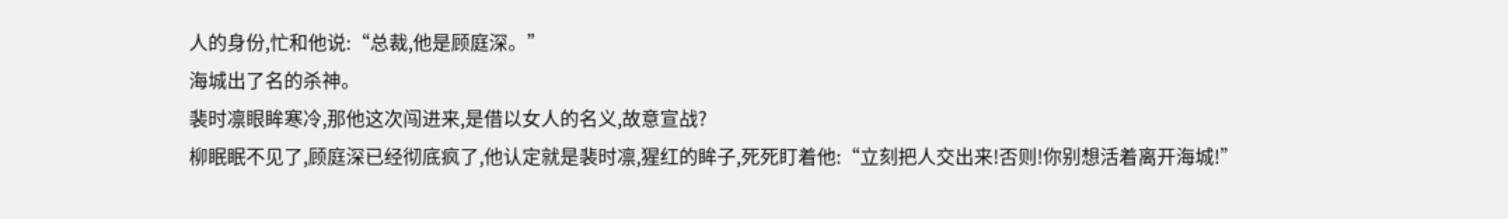人的身份,忙和他说:“总裁,他是顾庭深。”
海城出了名的杀神。
裴时凛眼眸寒冷,那他这次闯进来,是借以女人的名义,故意宣战?
柳眠眠不见了,顾庭深已经彻底疯了,他认定就是裴时凛,猩红的眸子,死死盯着他:“立刻把人交出来!否则!你别想活着离开海城!”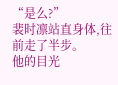“是么?”
裴时凛站直身体,往前走了半步。
他的目光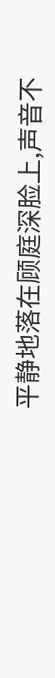平静地落在顾庭深脸上,声音不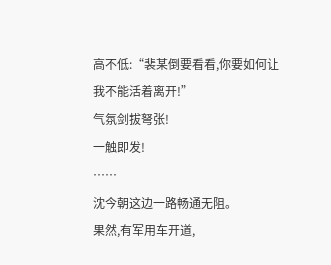高不低:“裴某倒要看看,你要如何让我不能活着离开!”
气氛剑拔弩张!
一触即发!
……
沈今朝这边一路畅通无阻。
果然,有军用车开道,